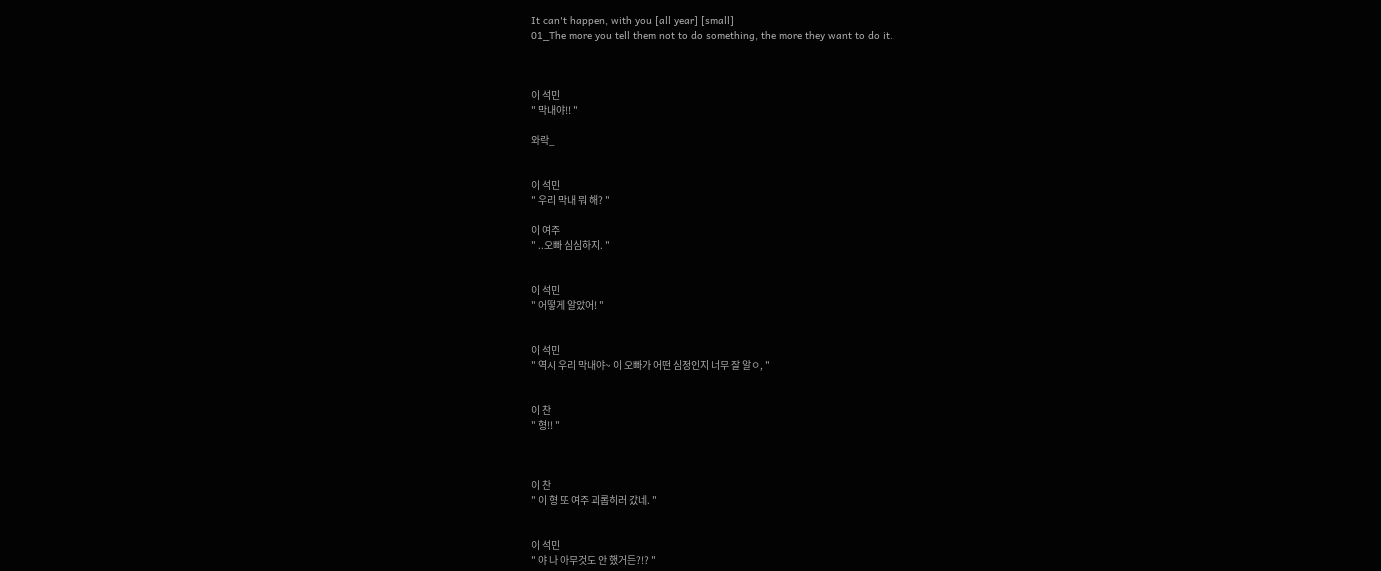It can't happen, with you [all year] [small]
01_The more you tell them not to do something, the more they want to do it.



이 석민
" 막내야!! "

와락_


이 석민
" 우리 막내 뭐 해? "

이 여주
" ..오빠 심심하지. "


이 석민
" 어떻게 알았어! "


이 석민
" 역시 우리 막내야~ 이 오빠가 어떤 심정인지 너무 잘 알ㅇ, "


이 찬
" 형!! "



이 찬
" 이 형 또 여주 괴롭히러 갔네. "


이 석민
" 야 나 아무것도 안 했거든?!? "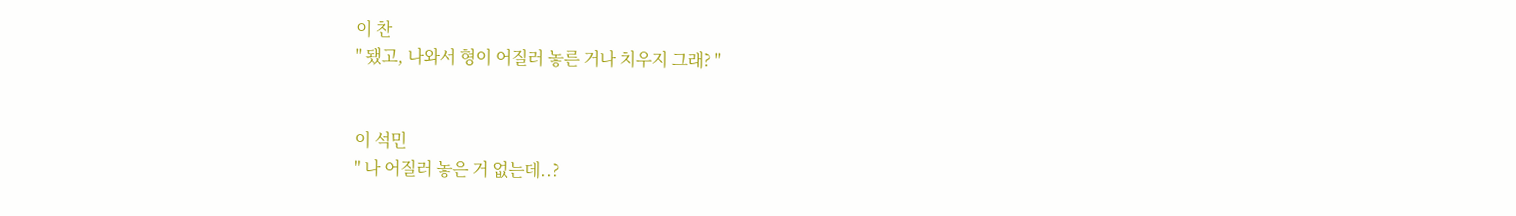이 찬
" 됐고, 나와서 형이 어질러 놓른 거나 치우지 그래? "


이 석민
" 나 어질러 놓은 거 없는데..?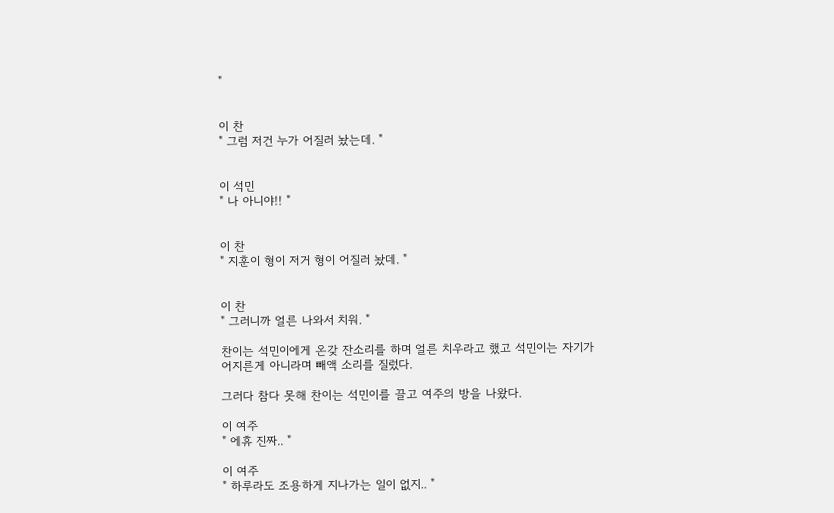"


이 찬
" 그럼 저건 누가 어질러 놨는데. "


이 석민
" 나 아니야!! "


이 찬
" 지훈이 형이 저거 형이 어질러 놨데. "


이 찬
" 그러니까 얼른 나와서 치워. "

찬이는 석민이에게 온갖 잔소리를 하며 얼른 치우라고 했고 석민이는 자기가 어지른게 아니라며 빼액 소리를 질렀다.

그러다 참다 못해 찬이는 석민이를 끌고 여주의 방을 나왔다.

이 여주
" 에휴 진짜.. "

이 여주
" 하루라도 조용하게 지나가는 일이 없지.. "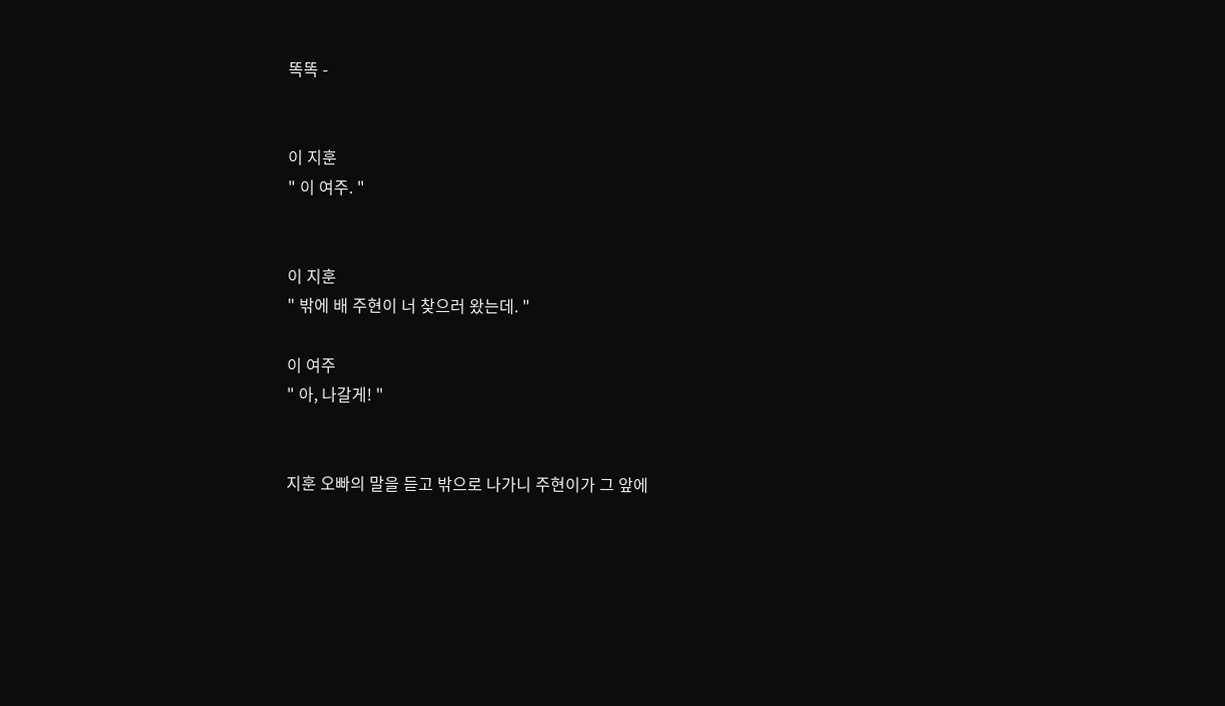똑똑 -


이 지훈
" 이 여주. "


이 지훈
" 밖에 배 주현이 너 찾으러 왔는데. "

이 여주
" 아, 나갈게! "


지훈 오빠의 말을 듣고 밖으로 나가니 주현이가 그 앞에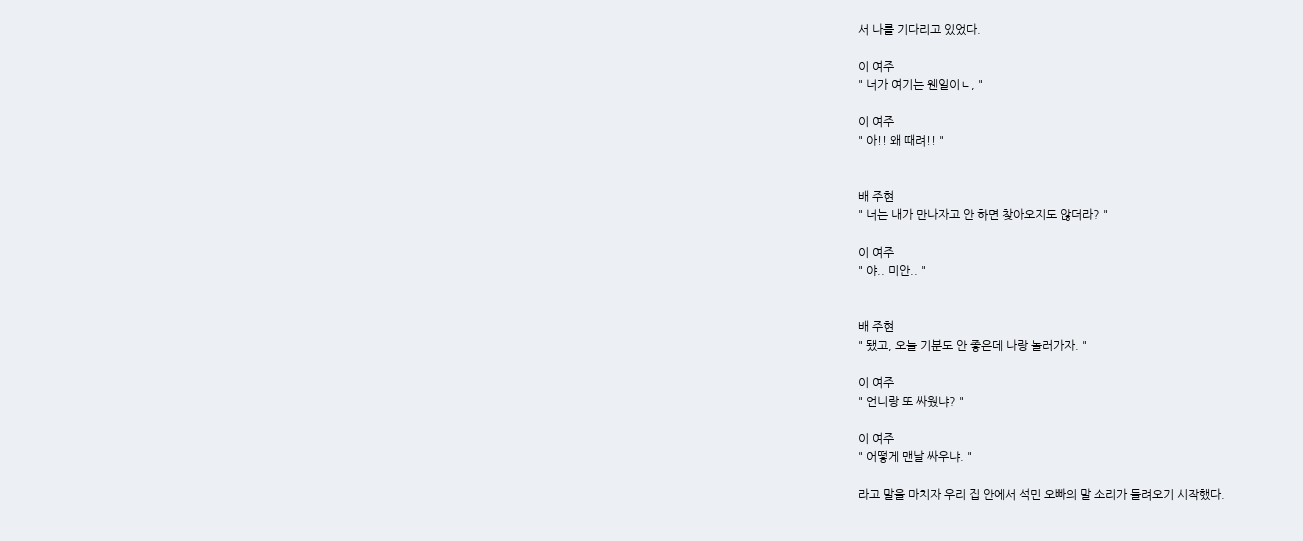서 나를 기다리고 있었다.

이 여주
" 너가 여기는 웬일이ㄴ, "

이 여주
" 아!! 왜 때려!! "


배 주현
" 너는 내가 만나자고 안 하면 찾아오지도 않더라? "

이 여주
" 야.. 미안.. "


배 주현
" 됐고, 오늘 기분도 안 좋은데 나랑 놀러가자. "

이 여주
" 언니랑 또 싸웠냐? "

이 여주
" 어떻게 맨날 싸우냐. "

라고 말을 마치자 우리 집 안에서 석민 오빠의 말 소리가 들려오기 시작했다.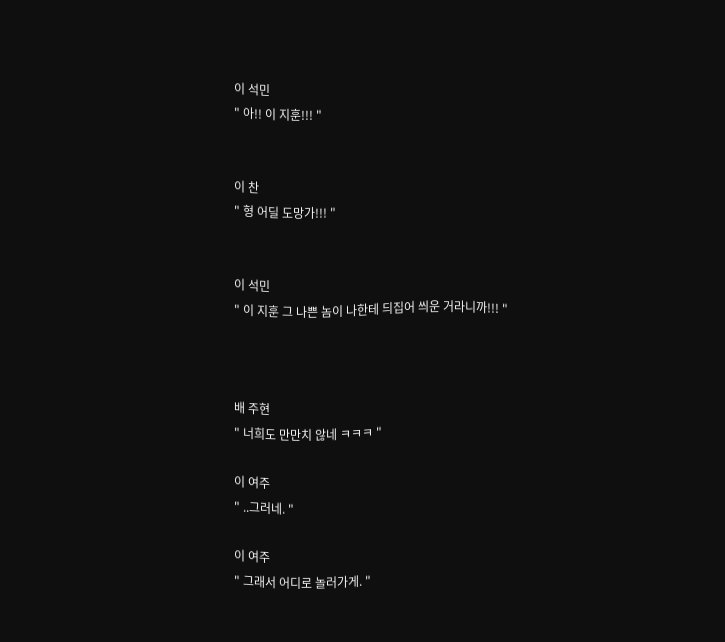이 석민
" 아!! 이 지훈!!! "


이 찬
" 형 어딜 도망가!!! "


이 석민
" 이 지훈 그 나쁜 놈이 나한테 듸집어 씌운 거라니까!!! "



배 주현
" 너희도 만만치 않네 ㅋㅋㅋ "

이 여주
" ..그러네. "

이 여주
" 그래서 어디로 놀러가게. "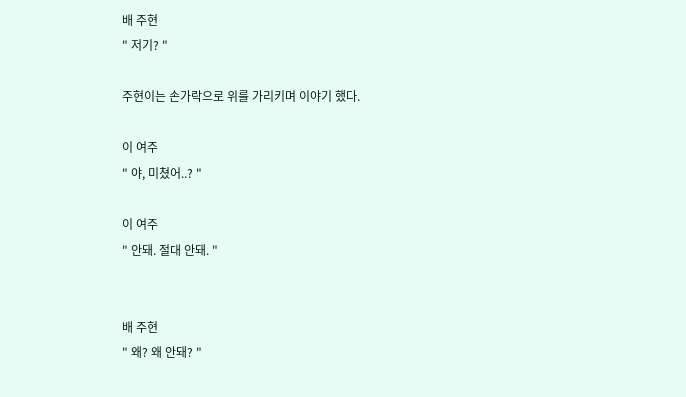배 주현
" 저기? "

주현이는 손가락으로 위를 가리키며 이야기 했다.

이 여주
" 야, 미쳤어..? "

이 여주
" 안돼. 절대 안돼. "


배 주현
" 왜? 왜 안돼? "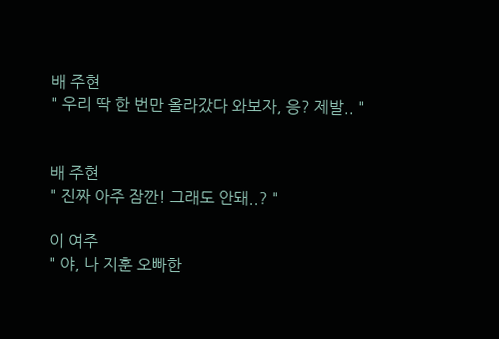배 주현
" 우리 딱 한 번만 올라갔다 와보자, 응? 제발.. "


배 주현
" 진짜 아주 잠깐! 그래도 안돼..? "

이 여주
" 야, 나 지훈 오빠한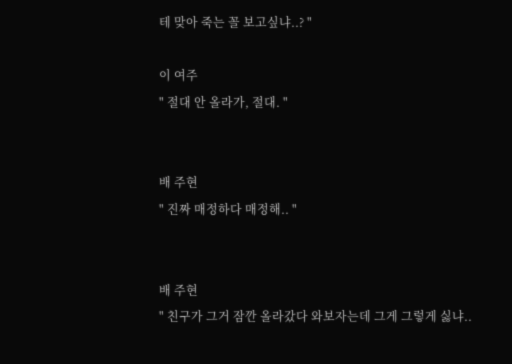테 맞아 죽는 꼴 보고싶냐..? "

이 여주
" 절대 안 올라가, 절대. "


배 주현
" 진짜 매정하다 매정해.. "


배 주현
" 친구가 그거 잠깐 올라갔다 와보자는데 그게 그렇게 싫냐..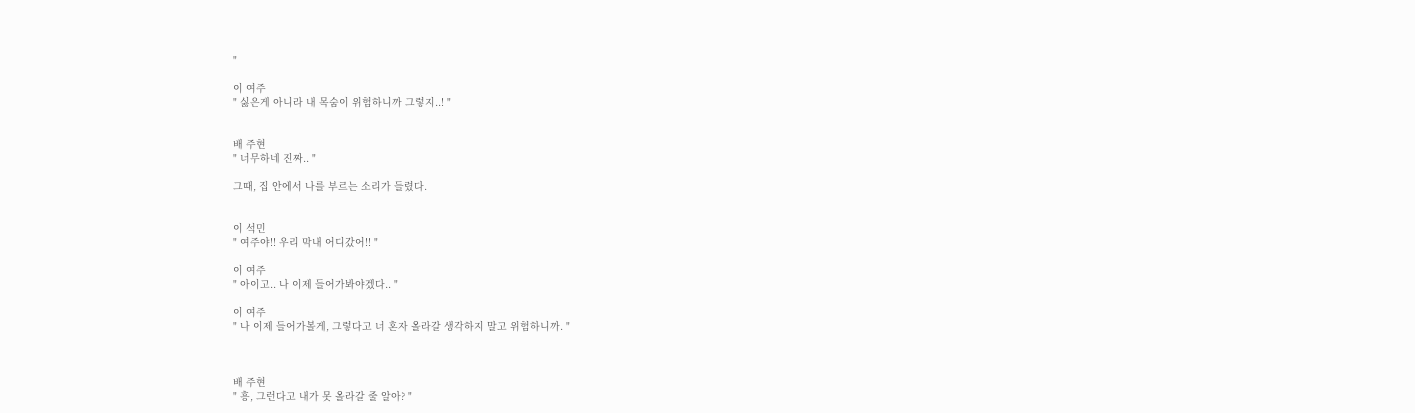"

이 여주
" 싫은게 아니라 내 목숨이 위험하니까 그렇지..! "


배 주현
" 너무하네 진짜.. "

그때, 집 안에서 나를 부르는 소리가 들렸다.


이 석민
" 여주야!! 우리 막내 어디갔어!! "

이 여주
" 아이고.. 나 이제 들어가봐야겠다.. "

이 여주
" 나 이제 들어가볼게, 그렇다고 너 혼자 올라갈 생각하지 말고 위험하니까. "



배 주현
" 흥, 그런다고 내가 못 올라갈 줄 알아? "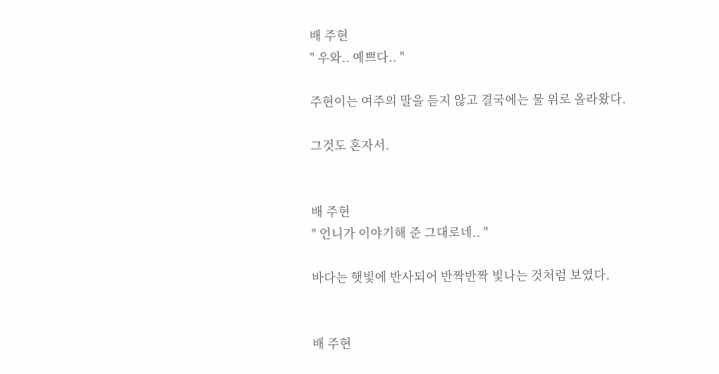배 주현
" 우와.. 예쁘다.. "

주현이는 여주의 말을 듣지 않고 결국에는 물 위로 올라왔다.

그것도 혼자서.


배 주현
" 언니가 이야기해 준 그대로네.. "

바다는 햇빛에 반사되어 반짝반짝 빛나는 것처럼 보였다.


배 주현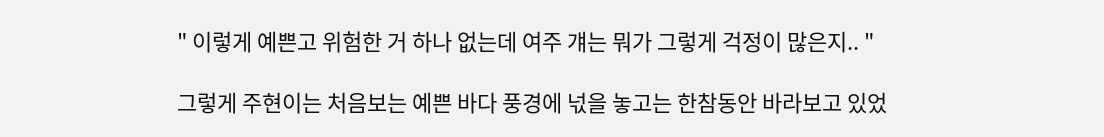" 이렇게 예쁜고 위험한 거 하나 없는데 여주 걔는 뭐가 그렇게 걱정이 많은지.. "

그렇게 주현이는 처음보는 예쁜 바다 풍경에 넋을 놓고는 한참동안 바라보고 있었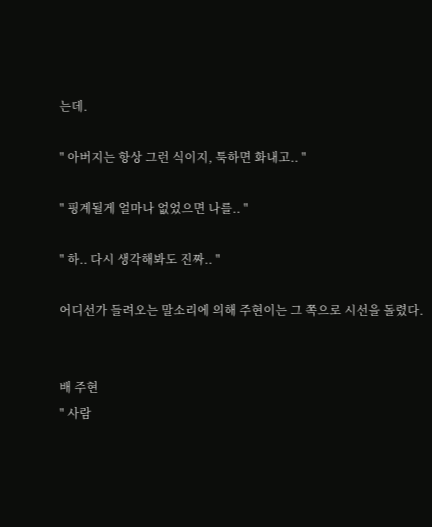는데.

" 아버지는 항상 그런 식이지, 툭하면 화내고.. "

" 핑계될게 얼마나 없었으면 나를.. "

" 하.. 다시 생각해봐도 진짜.. "

어디선가 들려오는 말소리에 의해 주현이는 그 쪽으로 시선을 돌렸다.


배 주현
" 사람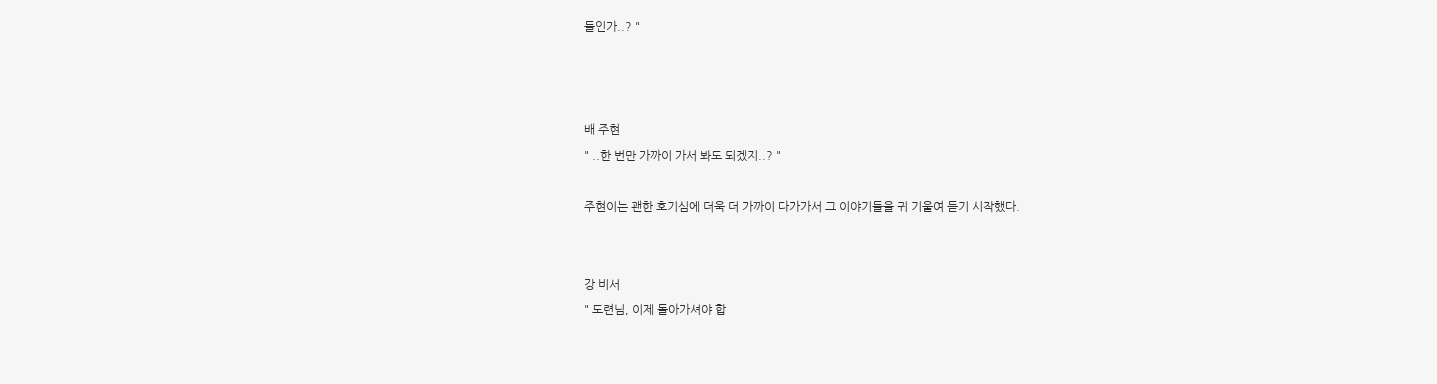들인가..? "



배 주현
" ..한 번만 가까이 가서 봐도 되겠지..? "

주현이는 괜한 호기심에 더욱 더 가까이 다가가서 그 이야기들을 귀 기울여 듣기 시작했다.


강 비서
" 도련님, 이제 돌아가셔야 합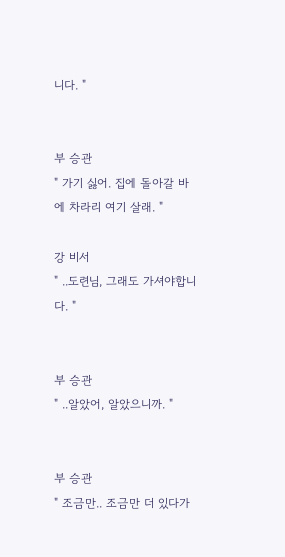니다. "


부 승관
" 가기 싫어. 집에 돌아갈 바에 차라리 여기 살래. "

강 비서
" ..도련님, 그래도 가셔야합니다. "


부 승관
" ..알았어, 알았으니까. "


부 승관
" 조금만.. 조금만 더 있다가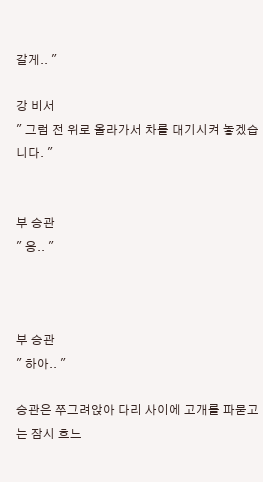갈게.. "

강 비서
" 그럼 전 위로 올라가서 차를 대기시켜 놓겠습니다. "


부 승관
" 응.. "



부 승관
" 하아.. "

승관은 쭈그려앉아 다리 사이에 고개를 파묻고는 잠시 흐느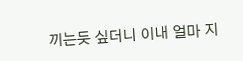끼는듯 싶더니 이내 얼마 지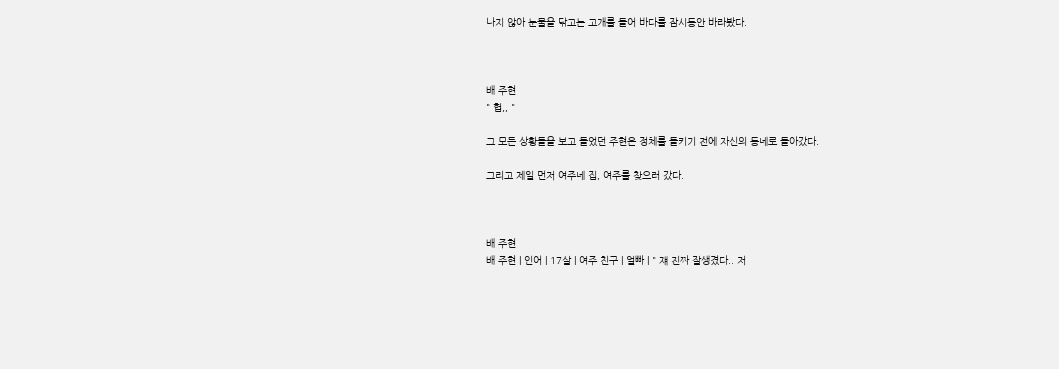나지 않아 눈물을 닦고는 고개를 들어 바다를 잠시동안 바라봤다.



배 주현
" 헙,, "

그 모든 상황들을 보고 들었던 주현은 정체를 들키기 전에 자신의 동네로 돌아갔다.

그리고 제일 먼저 여주네 집, 여주를 찾으러 갔다.



배 주현
배 주현 | 인어 | 17살 | 여주 친구 | 얼빠 | " 쟤 진짜 잘생겼다.. 저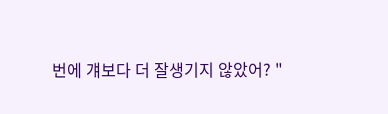번에 걔보다 더 잘생기지 않았어? "